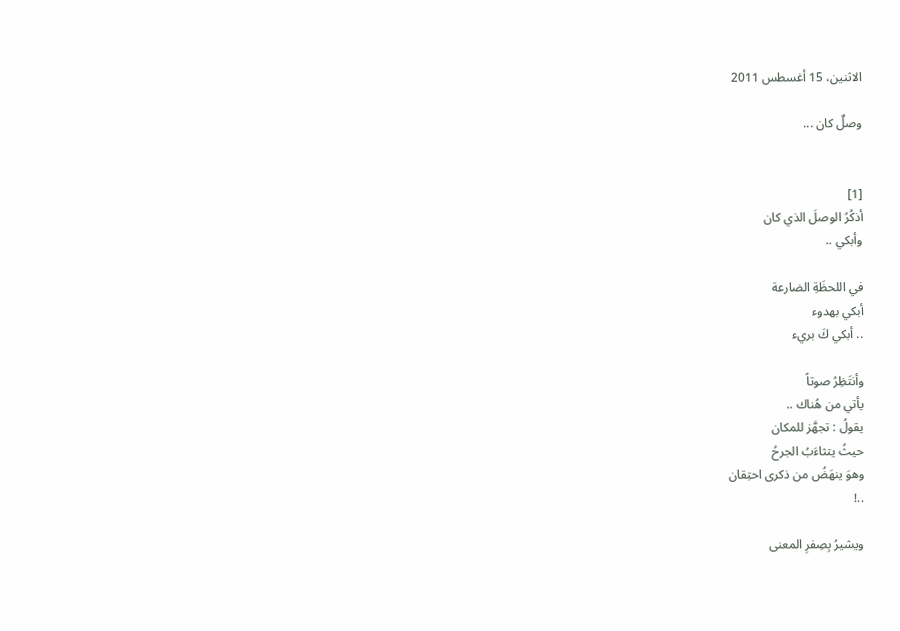الاثنين، 15 أغسطس 2011

وصلٌ كان ...


[1]
أذكُرُ الوصلَ الذي كان
وأبكي ..

في اللحظَةِ الضارعة
أبكي بهدوء
.. أبكي كَ بريء

وأنتَظِرُ صوتاً
يأتي من هُناك ..
يقولُ : تجهَّز للمكان
حيثُ يتثاءَبُ الجرحُ
وهوَ ينهَضُ من ذكرى احتِقان
..!

ويشيرُ بِصِفرِ المعنى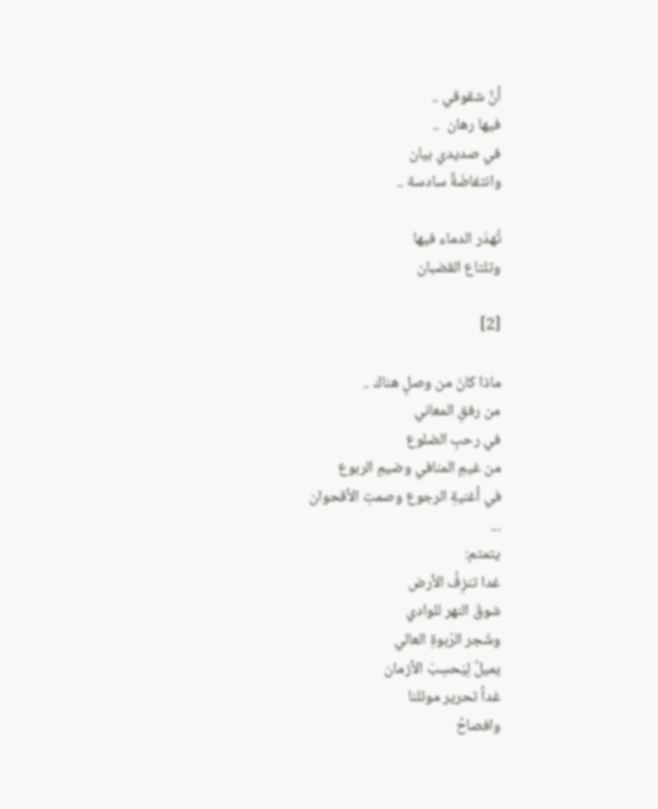أنَّ شقوقي ..
فيها رهان  ..
في صديدي بيان
وانتفاضَةٌ سادسة ..

تُهدَر الدماء فيها
وتلتاع القضبان

[2]

ماذا كانَ من وصلٍ هناك ..
من رفقِ المعاني
في رحبِ الضلوع
من غيمِ المنافي وضيمِ الربوع
في أغنيةِ الرجوع وصمتِ الأقحوان
...
يتمتم:
غدا تنزِفُ الأرض
شوقَ النهر للوادي
وشَجر الرّبوةِ العالي
يميلُ لِيَحسِبَ الأزمان
غداً تحرير موئلنا
وافصاحُ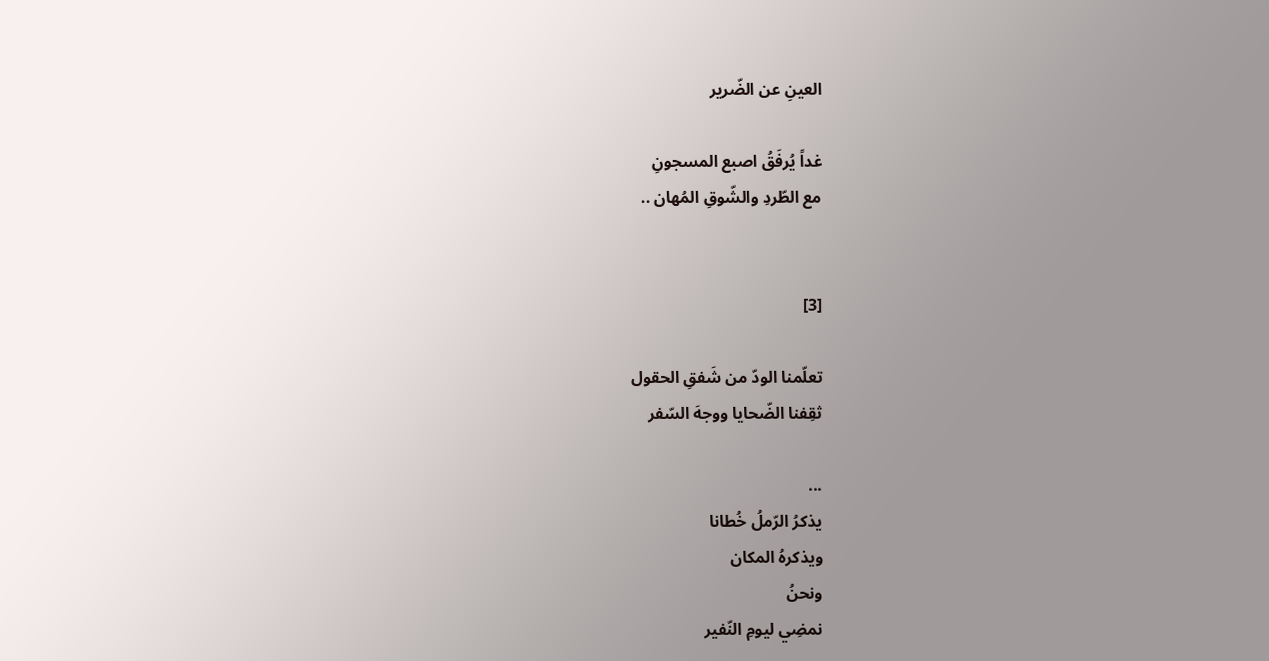العينِ عن الضّرير

غداً يُرفَقُ اصبع المسجونِ
مع الطّردِ والشّوقِ المُهان ..


[3]

تعلّمنا الودّ من شَفقِ الحقول
ثقِفنا الضّحايا ووجهَ السّفر

...
يذكرُ الرّملُ خُطانا
ويذكرهُ المكان
ونحنُ
نمضِي ليومِ النّفير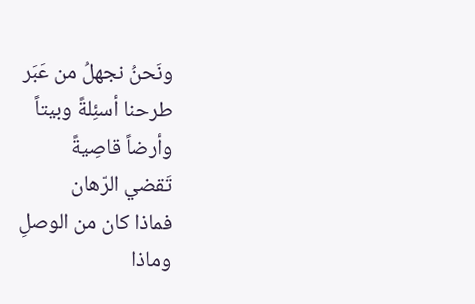ونَحنُ نجهلُ من عَبَر
طرحنا أسئِلةً وبيتاً
وأرضاً قاصِيةً
تَقضي الرّهان
فماذا كان من الوصلِ
وماذا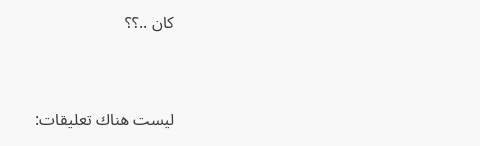كان ..؟؟



ليست هناك تعليقات: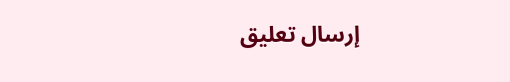إرسال تعليق